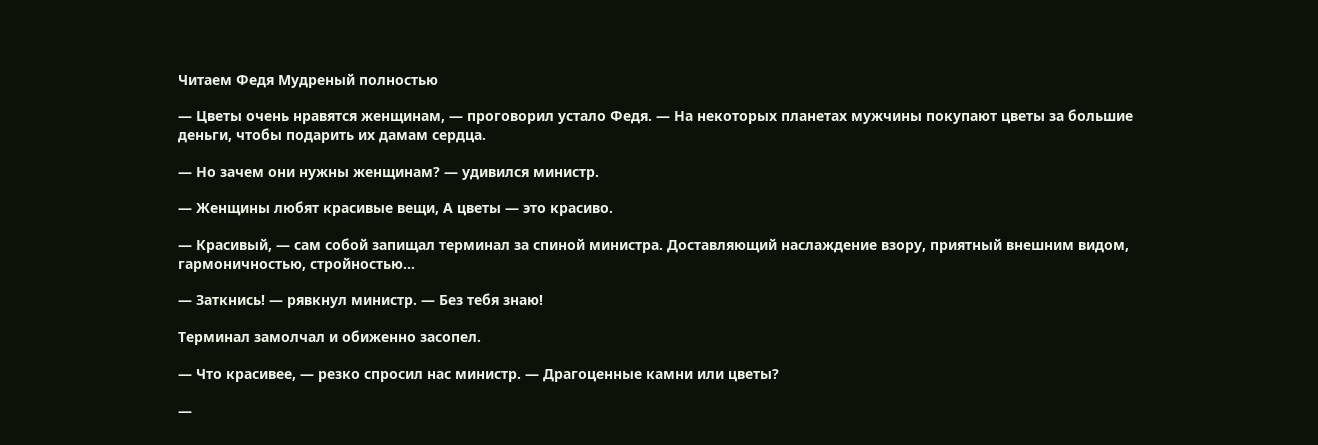Читаем Федя Мудреный полностью

— Цветы очень нравятся женщинам, — проговорил устало Федя. — На некоторых планетах мужчины покупают цветы за большие деньги, чтобы подарить их дамам сердца.

— Но зачем они нужны женщинам? — удивился министр.

— Женщины любят красивые вещи, А цветы — это красиво.

— Красивый, — сам собой запищал терминал за спиной министра. Доставляющий наслаждение взору, приятный внешним видом, гармоничностью, стройностью…

— Заткнись! — рявкнул министр. — Без тебя знаю!

Терминал замолчал и обиженно засопел.

— Что красивее, — резко спросил нас министр. — Драгоценные камни или цветы?

—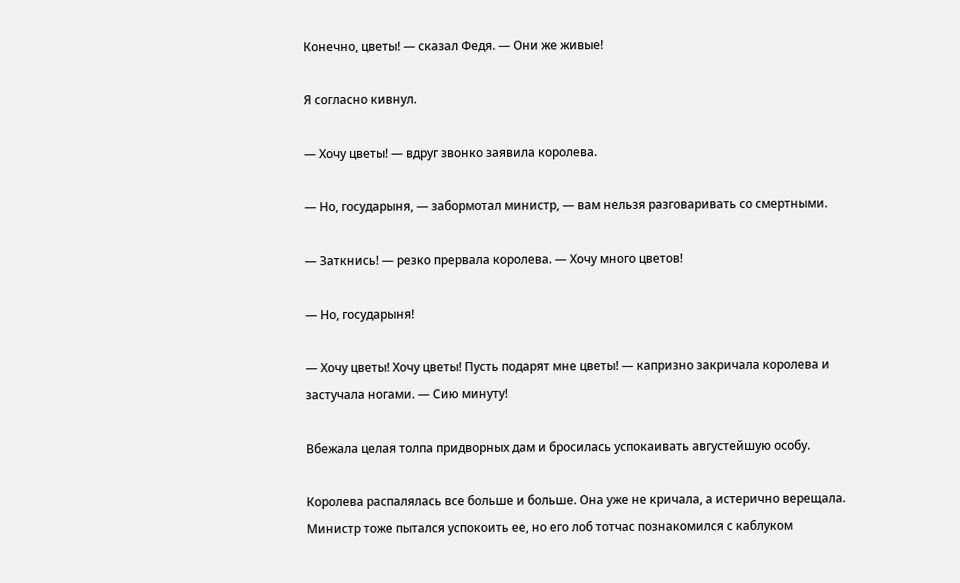Конечно, цветы! — сказал Федя. — Они же живые!

Я согласно кивнул.

— Хочу цветы! — вдруг звонко заявила королева.

— Но, государыня, — забормотал министр, — вам нельзя разговаривать со смертными.

— Заткнись! — резко прервала королева. — Хочу много цветов!

— Но, государыня!

— Хочу цветы! Хочу цветы! Пусть подарят мне цветы! — капризно закричала королева и застучала ногами. — Сию минуту!

Вбежала целая толпа придворных дам и бросилась успокаивать августейшую особу.

Королева распалялась все больше и больше. Она уже не кричала, а истерично верещала. Министр тоже пытался успокоить ее, но его лоб тотчас познакомился с каблуком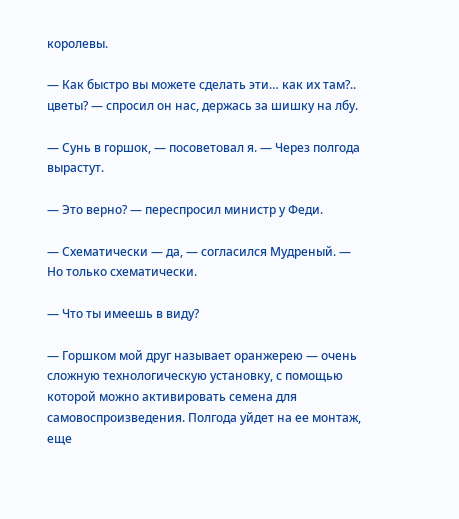королевы.

— Как быстро вы можете сделать эти… как их там?.. цветы? — спросил он нас, держась за шишку на лбу.

— Сунь в горшок, — посоветовал я. — Через полгода вырастут.

— Это верно? — переспросил министр у Феди.

— Схематически — да, — согласился Мудреный. — Но только схематически.

— Что ты имеешь в виду?

— Горшком мой друг называет оранжерею — очень сложную технологическую установку, с помощью которой можно активировать семена для самовоспроизведения. Полгода уйдет на ее монтаж, еще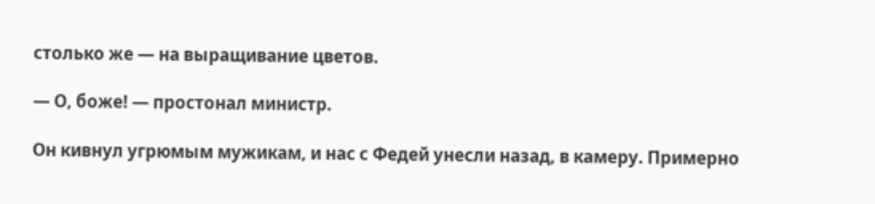столько же — на выращивание цветов.

— О, боже! — простонал министр.

Он кивнул угрюмым мужикам, и нас с Федей унесли назад, в камеру. Примерно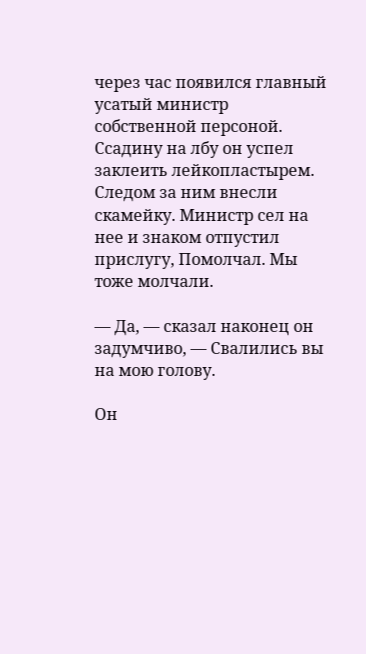через час появился главный усатый министр собственной персоной. Ссадину на лбу он успел заклеить лейкопластырем. Следом за ним внесли скамейку. Министр сел на нее и знаком отпустил прислугу, Помолчал. Мы тоже молчали.

— Да, — сказал наконец он задумчиво, — Свалились вы на мою голову.

Он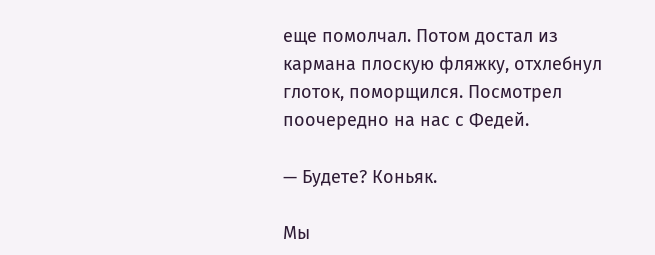еще помолчал. Потом достал из кармана плоскую фляжку, отхлебнул глоток, поморщился. Посмотрел поочередно на нас с Федей.

— Будете? Коньяк.

Мы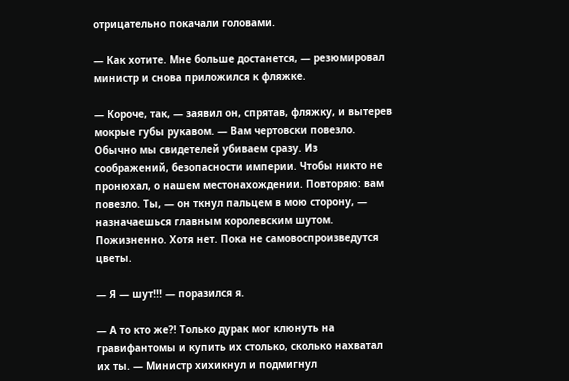отрицательно покачали головами.

— Как хотите. Мне больше достанется, — резюмировал министр и снова приложился к фляжке.

— Короче, так, — заявил он, спрятав, фляжку, и вытерев мокрые губы рукавом. — Вам чертовски повезло. Обычно мы свидетелей убиваем сразу. Из соображений, безопасности империи. Чтобы никто не пронюхал, о нашем местонахождении. Повторяю: вам повезло. Ты, — он ткнул пальцем в мою сторону, — назначаешься главным королевским шутом. Пожизненно. Хотя нет. Пока не самовоспроизведутся цветы.

— Я — шут!!! — поразился я.

— А то кто же?! Только дурак мог клюнуть на гравифантомы и купить их столько, сколько нахватал их ты. — Министр хихикнул и подмигнул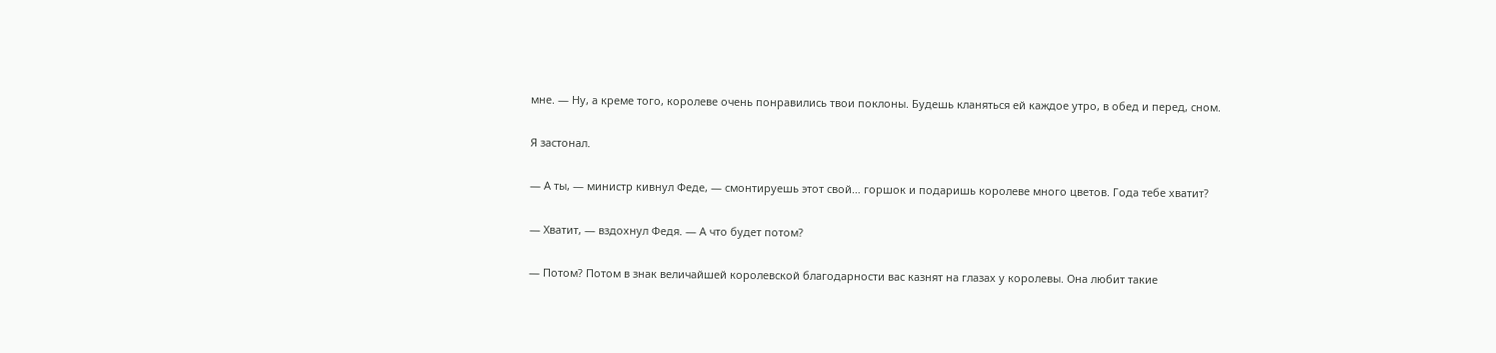мне. — Ну, а креме того, королеве очень понравились твои поклоны. Будешь кланяться ей каждое утро, в обед и перед, сном.

Я застонал.

— А ты, — министр кивнул Феде, — смонтируешь этот свой… горшок и подаришь королеве много цветов. Года тебе хватит?

— Хватит, — вздохнул Федя. — А что будет потом?

— Потом? Потом в знак величайшей королевской благодарности вас казнят на глазах у королевы. Она любит такие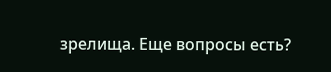зрелища. Еще вопросы есть?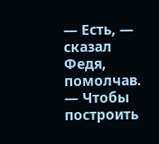— Есть, — сказал Федя, помолчав. — Чтобы построить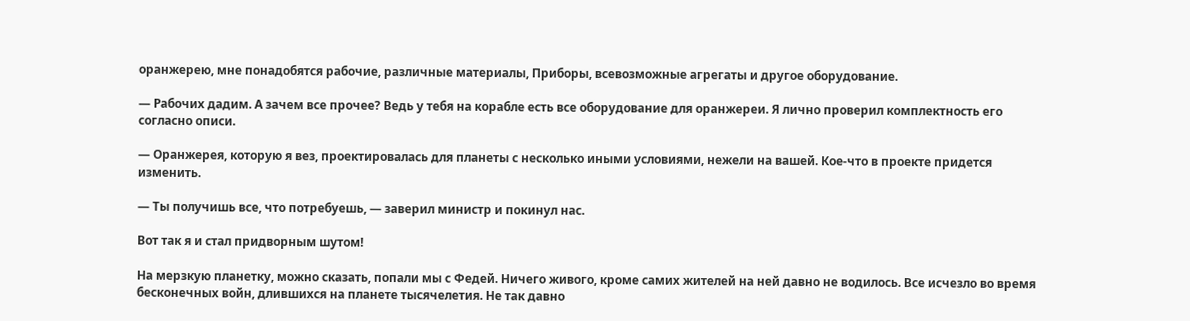оранжерею, мне понадобятся рабочие, различные материалы, Приборы, всевозможные агрегаты и другое оборудование.

— Рабочих дадим. А зачем все прочее? Ведь у тебя на корабле есть все оборудование для оранжереи. Я лично проверил комплектность его согласно описи.

— Оранжерея, которую я вез, проектировалась для планеты с несколько иными условиями, нежели на вашей. Кое-что в проекте придется изменить.

— Ты получишь все, что потребуешь, — заверил министр и покинул нас.

Вот так я и стал придворным шутом!

На мерзкую планетку, можно сказать, попали мы с Федей. Ничего живого, кроме самих жителей на ней давно не водилось. Все исчезло во время бесконечных войн, длившихся на планете тысячелетия. Не так давно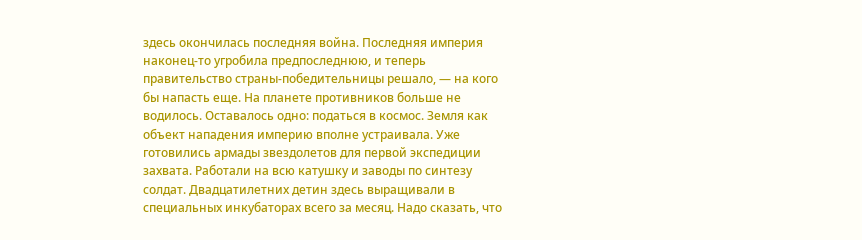здесь окончилась последняя война. Последняя империя наконец-то угробила предпоследнюю, и теперь правительство страны-победительницы решало, — на кого бы напасть еще. На планете противников больше не водилось. Оставалось одно: податься в космос. Земля как объект нападения империю вполне устраивала. Уже готовились армады звездолетов для первой экспедиции захвата. Работали на всю катушку и заводы по синтезу солдат. Двадцатилетних детин здесь выращивали в специальных инкубаторах всего за месяц. Надо сказать, что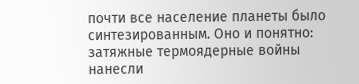почти все население планеты было синтезированным. Оно и понятно: затяжные термоядерные войны нанесли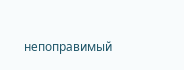непоправимый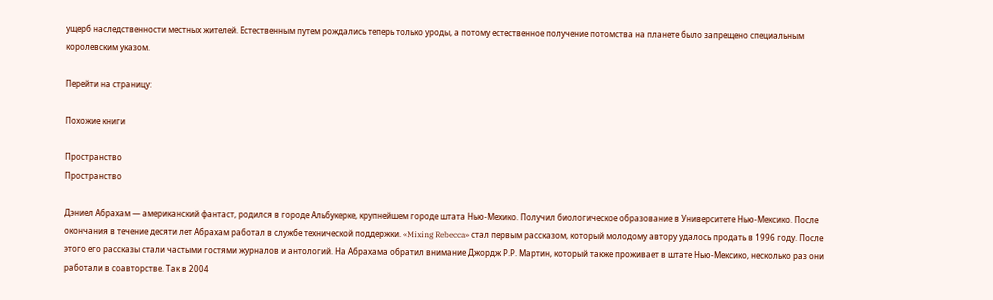ущерб наследственности местных жителей. Естественным путем рождались теперь только уроды, а потому естественное получение потомства на планете было запрещено специальным королевским указом.

Перейти на страницу:

Похожие книги

Пространство
Пространство

Дэниел Абрахам — американский фантаст, родился в городе Альбукерке, крупнейшем городе штата Нью-Мехико. Получил биологическое образование в Университете Нью-Мексико. После окончания в течение десяти лет Абрахам работал в службе технической поддержки. «Mixing Rebecca» стал первым рассказом, который молодому автору удалось продать в 1996 году. После этого его рассказы стали частыми гостями журналов и антологий. На Абрахама обратил внимание Джордж Р.Р. Мартин, который также проживает в штате Нью-Мексико, несколько раз они работали в соавторстве. Так в 2004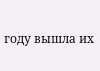году вышла их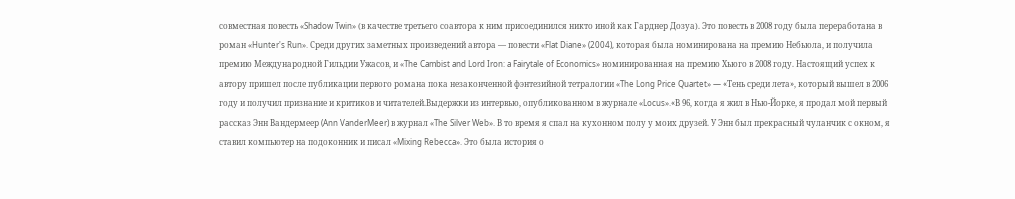совместная повесть «Shadow Twin» (в качестве третьего соавтора к ним присоединился никто иной как Гарднер Дозуа). Это повесть в 2008 году была переработана в роман «Hunter's Run». Среди других заметных произведений автора — повести «Flat Diane» (2004), которая была номинирована на премию Небьюла, и получила премию Международной Гильдии Ужасов, и «The Cambist and Lord Iron: a Fairytale of Economics» номинированная на премию Хьюго в 2008 году. Настоящий успех к автору пришел после публикации первого романа пока незаконченной фэнтезийной тетралогии «The Long Price Quartet» — «Тень среди лета», который вышел в 2006 году и получил признание и критиков и читателей.Выдержки из интервью, опубликованном в журнале «Locus».«В 96, когда я жил в Нью-Йорке, я продал мой первый рассказ Энн Вандермеер (Ann VanderMeer) в журнал «The Silver Web». В то время я спал на кухонном полу у моих друзей. У Энн был прекрасный чуланчик с окном, я ставил компьютер на подоконник и писал «Mixing Rebecca». Это была история о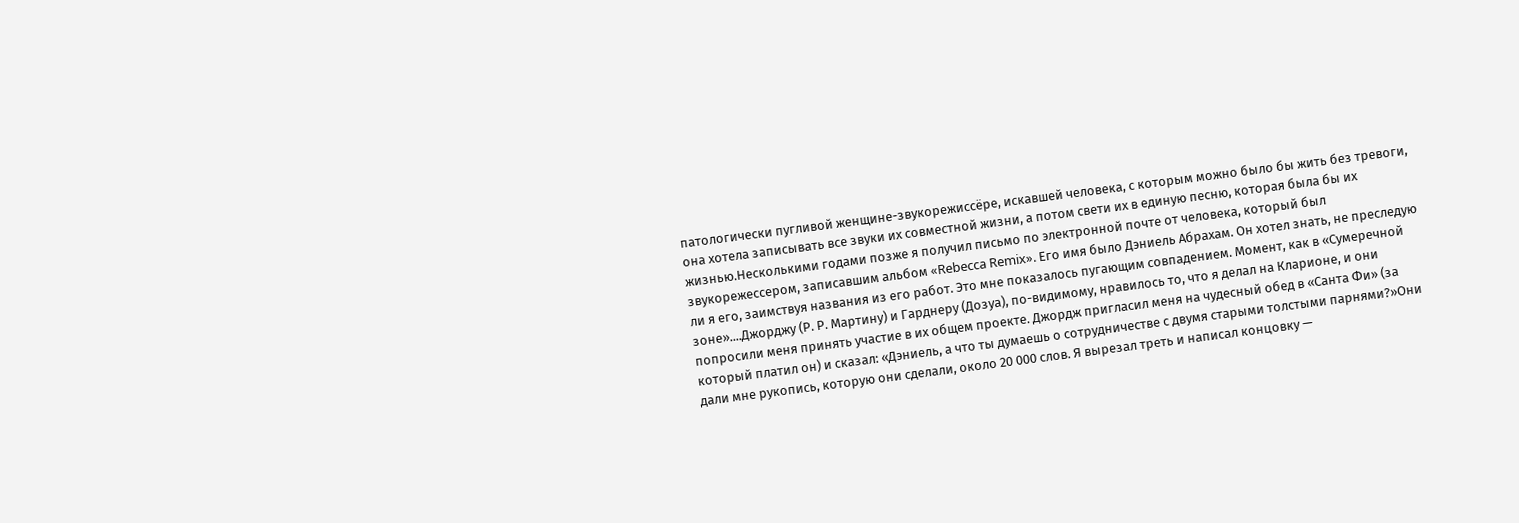патологически пугливой женщине-звукорежиссёре, искавшей человека, с которым можно было бы жить без тревоги, она хотела записывать все звуки их совместной жизни, а потом свети их в единую песню, которая была бы их жизнью.Несколькими годами позже я получил письмо по электронной почте от человека, который был звукорежессером, записавшим альбом «Rebecca Remix». Его имя было Дэниель Абрахам. Он хотел знать, не преследую ли я его, заимствуя названия из его работ. Это мне показалось пугающим совпадением. Момент, как в «Сумеречной зоне»....Джорджу (Р. Р. Мартину) и Гарднеру (Дозуа), по-видимому, нравилось то, что я делал на Кларионе, и они попросили меня принять участие в их общем проекте. Джордж пригласил меня на чудесный обед в «Санта Фи» (за который платил он) и сказал: «Дэниель, а что ты думаешь о сотрудничестве с двумя старыми толстыми парнями?»Они дали мне рукопись, которую они сделали, около 20 000 слов. Я вырезал треть и написал концовку —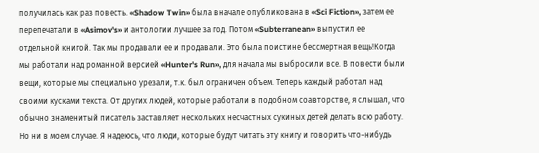получилась как раз повесть. «Shadow Twin» была вначале опубликована в «Sci Fiction», затем ее перепечатали в «Asimov's» и антологии лучшее за год. Потом «Subterranean» выпустил ее отдельной книгой. Так мы продавали ее и продавали. Это была поистине бессмертная вещь!Когда мы работали над романной версией «Hunter's Run», для начала мы выбросили все. В повести были вещи, которые мы специально урезали, т.к. был ограничен объем. Теперь каждый работал над своими кусками текста. От других людей, которые работали в подобном соавторстве, я слышал, что обычно знаменитый писатель заставляет нескольких несчастных сукиных детей делать всю работу. Но ни в моем случае. Я надеюсь, что люди, которые будут читать эту книгу и говорить что-нибудь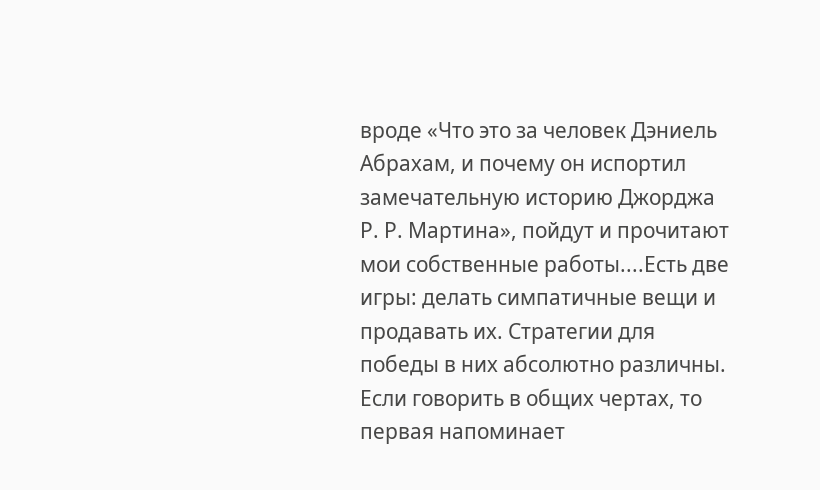вроде «Что это за человек Дэниель Абрахам, и почему он испортил замечательную историю Джорджа Р. Р. Мартина», пойдут и прочитают мои собственные работы....Есть две игры: делать симпатичные вещи и продавать их. Стратегии для победы в них абсолютно различны. Если говорить в общих чертах, то первая напоминает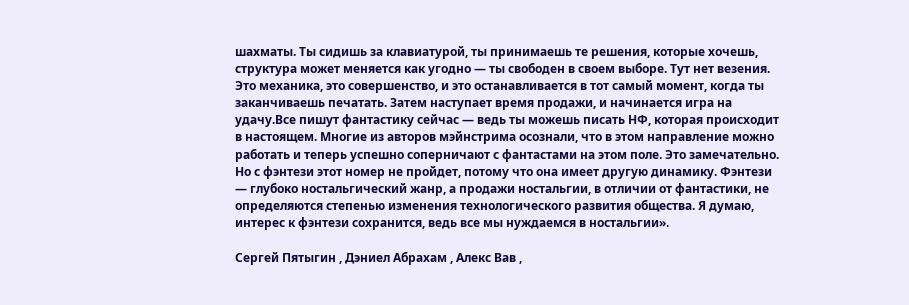шахматы. Ты сидишь за клавиатурой, ты принимаешь те решения, которые хочешь, структура может меняется как угодно — ты свободен в своем выборе. Тут нет везения. Это механика, это совершенство, и это останавливается в тот самый момент, когда ты заканчиваешь печатать. Затем наступает время продажи, и начинается игра на удачу.Все пишут фантастику сейчас — ведь ты можешь писать НФ, которая происходит в настоящем. Многие из авторов мэйнстрима осознали, что в этом направление можно работать и теперь успешно соперничают с фантастами на этом поле. Это замечательно. Но с фэнтези этот номер не пройдет, потому что она имеет другую динамику. Фэнтези — глубоко ностальгический жанр, а продажи ностальгии, в отличии от фантастики, не определяются степенью изменения технологического развития общества. Я думаю, интерес к фэнтези сохранится, ведь все мы нуждаемся в ностальгии».

Сергей Пятыгин , Дэниел Абрахам , Алекс Вав ,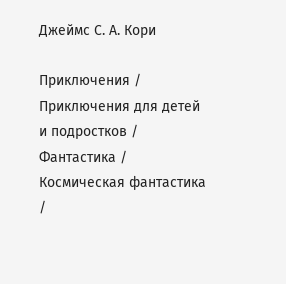Джеймс С. А. Кори

Приключения / Приключения для детей и подростков / Фантастика / Космическая фантастика /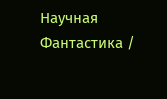Научная Фантастика /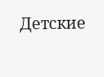Детские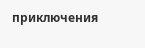приключения